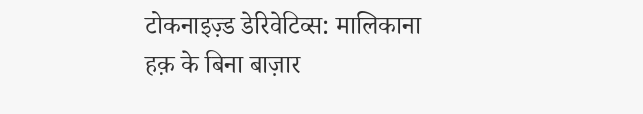टोकनाइज़्ड डेरिवेटिव्स: मालिकाना हक़ के बिना बाज़ार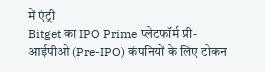में एंट्री
Bitget का IPO Prime प्लेटफॉर्म प्री-आईपीओ (Pre-IPO) कंपनियों के लिए टोकन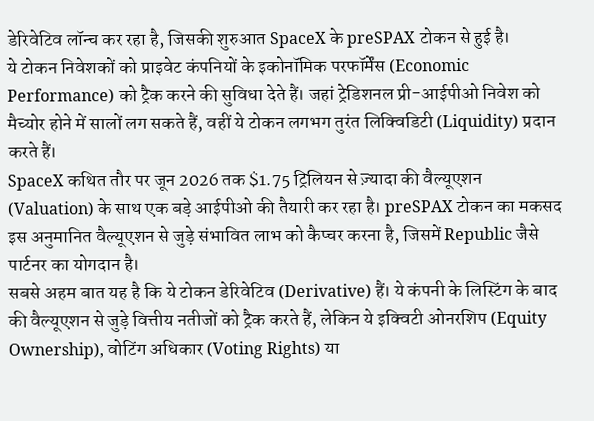डेरिवेटिव लॉन्च कर रहा है, जिसकी शुरुआत SpaceX के preSPAX टोकन से हुई है।
ये टोकन निवेशकों को प्राइवेट कंपनियों के इकोनॉमिक परफॉर्मेंस (Economic Performance) को ट्रैक करने की सुविधा देते हैं। जहां ट्रेडिशनल प्री-आईपीओ निवेश को मैच्योर होने में सालों लग सकते हैं, वहीं ये टोकन लगभग तुरंत लिक्विडिटी (Liquidity) प्रदान करते हैं।
SpaceX कथित तौर पर जून 2026 तक $1.75 ट्रिलियन से ज़्यादा की वैल्यूएशन (Valuation) के साथ एक बड़े आईपीओ की तैयारी कर रहा है। preSPAX टोकन का मकसद इस अनुमानित वैल्यूएशन से जुड़े संभावित लाभ को कैप्चर करना है, जिसमें Republic जैसे पार्टनर का योगदान है।
सबसे अहम बात यह है कि ये टोकन डेरिवेटिव (Derivative) हैं। ये कंपनी के लिस्टिंग के बाद की वैल्यूएशन से जुड़े वित्तीय नतीजों को ट्रैक करते हैं, लेकिन ये इक्विटी ओनरशिप (Equity Ownership), वोटिंग अधिकार (Voting Rights) या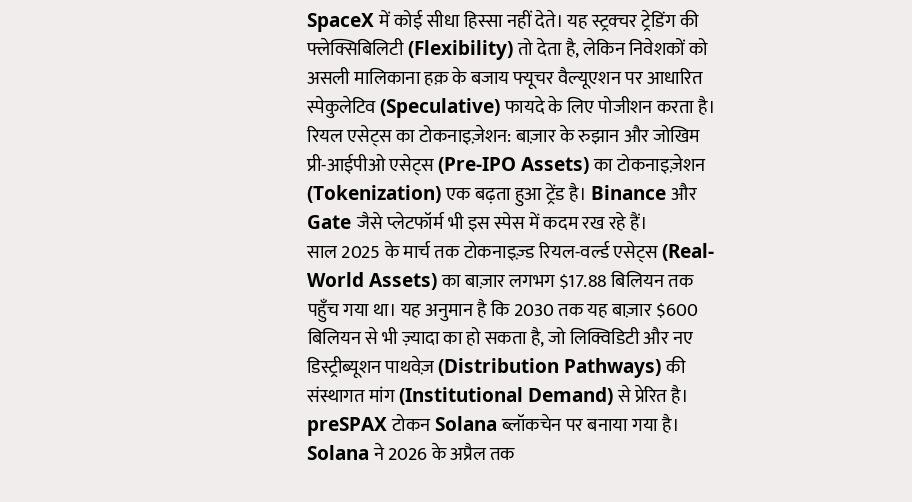SpaceX में कोई सीधा हिस्सा नहीं देते। यह स्ट्रक्चर ट्रेडिंग की फ्लेक्सिबिलिटी (Flexibility) तो देता है, लेकिन निवेशकों को असली मालिकाना हक़ के बजाय फ्यूचर वैल्यूएशन पर आधारित स्पेकुलेटिव (Speculative) फायदे के लिए पोजीशन करता है।
रियल एसेट्स का टोकनाइज़ेशन: बाज़ार के रुझान और जोखिम
प्री-आईपीओ एसेट्स (Pre-IPO Assets) का टोकनाइज़ेशन (Tokenization) एक बढ़ता हुआ ट्रेंड है। Binance और Gate जैसे प्लेटफॉर्म भी इस स्पेस में कदम रख रहे हैं।
साल 2025 के मार्च तक टोकनाइज़्ड रियल-वर्ल्ड एसेट्स (Real-World Assets) का बाज़ार लगभग $17.88 बिलियन तक पहुँच गया था। यह अनुमान है कि 2030 तक यह बाज़ार $600 बिलियन से भी ज़्यादा का हो सकता है, जो लिक्विडिटी और नए डिस्ट्रीब्यूशन पाथवेज़ (Distribution Pathways) की संस्थागत मांग (Institutional Demand) से प्रेरित है।
preSPAX टोकन Solana ब्लॉकचेन पर बनाया गया है। Solana ने 2026 के अप्रैल तक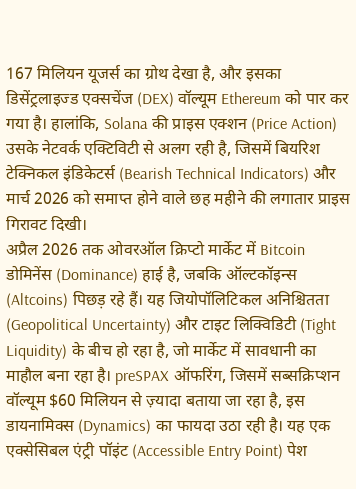167 मिलियन यूजर्स का ग्रोथ देखा है, और इसका डिसेंट्रलाइज्ड एक्सचेंज (DEX) वॉल्यूम Ethereum को पार कर गया है। हालांकि, Solana की प्राइस एक्शन (Price Action) उसके नेटवर्क एक्टिविटी से अलग रही है, जिसमें बियरिश टेक्निकल इंडिकेटर्स (Bearish Technical Indicators) और मार्च 2026 को समाप्त होने वाले छह महीने की लगातार प्राइस गिरावट दिखी।
अप्रैल 2026 तक ओवरऑल क्रिप्टो मार्केट में Bitcoin डोमिनेंस (Dominance) हाई है, जबकि ऑल्टकॉइन्स (Altcoins) पिछड़ रहे हैं। यह जियोपॉलिटिकल अनिश्चितता (Geopolitical Uncertainty) और टाइट लिक्विडिटी (Tight Liquidity) के बीच हो रहा है, जो मार्केट में सावधानी का माहौल बना रहा है। preSPAX ऑफरिंग, जिसमें सब्सक्रिप्शन वॉल्यूम $60 मिलियन से ज़्यादा बताया जा रहा है, इस डायनामिक्स (Dynamics) का फायदा उठा रही है। यह एक एक्सेसिबल एंट्री पॉइंट (Accessible Entry Point) पेश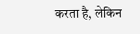करता है, लेकिन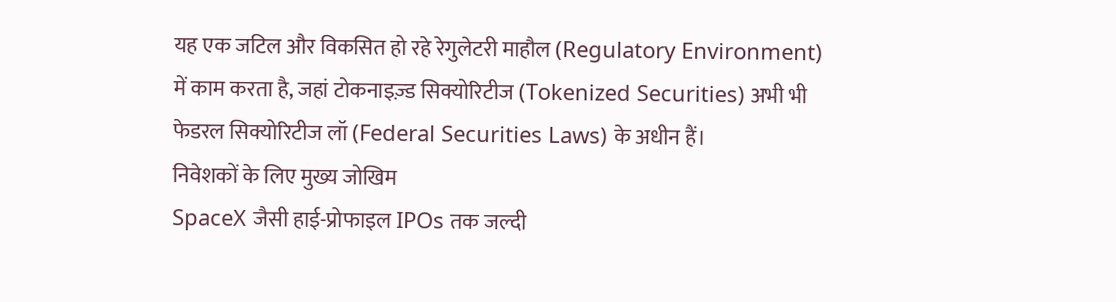यह एक जटिल और विकसित हो रहे रेगुलेटरी माहौल (Regulatory Environment) में काम करता है, जहां टोकनाइज़्ड सिक्योरिटीज (Tokenized Securities) अभी भी फेडरल सिक्योरिटीज लॉ (Federal Securities Laws) के अधीन हैं।
निवेशकों के लिए मुख्य जोखिम
SpaceX जैसी हाई-प्रोफाइल IPOs तक जल्दी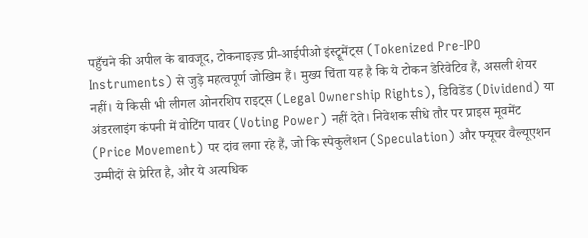पहुँचने की अपील के बावजूद, टोकनाइज़्ड प्री-आईपीओ इंस्ट्रूमेंट्स (Tokenized Pre-IPO Instruments) से जुड़े महत्वपूर्ण जोखिम हैं। मुख्य चिंता यह है कि ये टोकन डेरिवेटिव हैं, असली शेयर नहीं। ये किसी भी लीगल ओनरशिप राइट्स (Legal Ownership Rights), डिविडेंड (Dividend) या अंडरलाइंग कंपनी में वोटिंग पावर (Voting Power) नहीं देते। निवेशक सीधे तौर पर प्राइस मूवमेंट (Price Movement) पर दांव लगा रहे हैं, जो कि स्पेकुलेशन (Speculation) और फ्यूचर वैल्यूएशन उम्मीदों से प्रेरित है, और ये अत्यधिक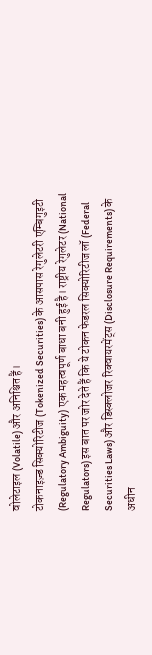वोलेटाइल (Volatile) और अनिश्चित हैं।
टोकनाइज़्ड सिक्योरिटीज (Tokenized Securities) के आसपास रेगुलेटरी एम्बिगुइटी (Regulatory Ambiguity) एक महत्वपूर्ण बाधा बनी हुई है। राष्ट्रीय रेगुलेटर (National Regulators) इस बात पर जोर देते हैं कि ये टोकन फेडरल सिक्योरिटीज लॉ (Federal Securities Laws) और डिस्क्लोजर रिक्वायरमेंट्स (Disclosure Requirements) के अधीन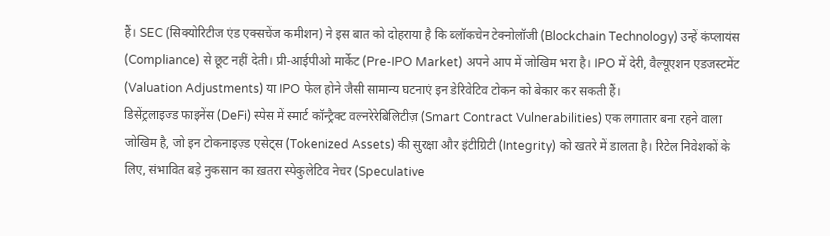हैं। SEC (सिक्योरिटीज एंड एक्सचेंज कमीशन) ने इस बात को दोहराया है कि ब्लॉकचेन टेक्नोलॉजी (Blockchain Technology) उन्हें कंप्लायंस (Compliance) से छूट नहीं देती। प्री-आईपीओ मार्केट (Pre-IPO Market) अपने आप में जोखिम भरा है। IPO में देरी, वैल्यूएशन एडजस्टमेंट (Valuation Adjustments) या IPO फेल होने जैसी सामान्य घटनाएं इन डेरिवेटिव टोकन को बेकार कर सकती हैं।
डिसेंट्रलाइज्ड फाइनेंस (DeFi) स्पेस में स्मार्ट कॉन्ट्रैक्ट वल्नरेरेबिलिटीज़ (Smart Contract Vulnerabilities) एक लगातार बना रहने वाला जोखिम है, जो इन टोकनाइज़्ड एसेट्स (Tokenized Assets) की सुरक्षा और इंटीग्रिटी (Integrity) को खतरे में डालता है। रिटेल निवेशकों के लिए, संभावित बड़े नुकसान का ख़तरा स्पेकुलेटिव नेचर (Speculative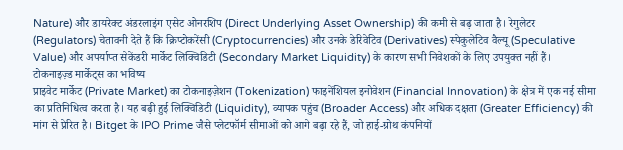Nature) और डायरेक्ट अंडरलाइंग एसेट ओनरशिप (Direct Underlying Asset Ownership) की कमी से बढ़ जाता है। रेगुलेटर (Regulators) चेतावनी देते हैं कि क्रिप्टोकरेंसी (Cryptocurrencies) और उनके डेरिवेटिव (Derivatives) स्पेकुलेटिव वैल्यू (Speculative Value) और अपर्याप्त सेकेंडरी मार्केट लिक्विडिटी (Secondary Market Liquidity) के कारण सभी निवेशकों के लिए उपयुक्त नहीं हैं।
टोकनाइज़्ड मार्केट्स का भविष्य
प्राइवेट मार्केट (Private Market) का टोकनाइज़ेशन (Tokenization) फाइनेंशियल इनोवेशन (Financial Innovation) के क्षेत्र में एक नई सीमा का प्रतिनिधित्व करता है। यह बढ़ी हुई लिक्विडिटी (Liquidity), व्यापक पहुंच (Broader Access) और अधिक दक्षता (Greater Efficiency) की मांग से प्रेरित है। Bitget के IPO Prime जैसे प्लेटफॉर्म सीमाओं को आगे बढ़ा रहे हैं, जो हाई-ग्रोथ कंपनियों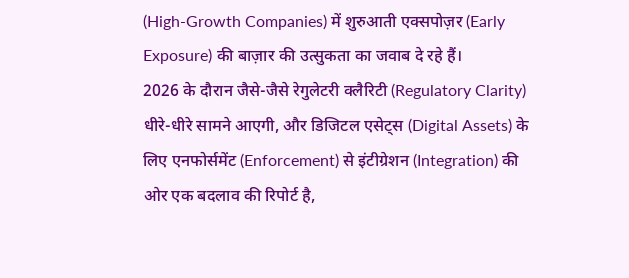(High-Growth Companies) में शुरुआती एक्सपोज़र (Early Exposure) की बाज़ार की उत्सुकता का जवाब दे रहे हैं।
2026 के दौरान जैसे-जैसे रेगुलेटरी क्लैरिटी (Regulatory Clarity) धीरे-धीरे सामने आएगी, और डिजिटल एसेट्स (Digital Assets) के लिए एनफोर्समेंट (Enforcement) से इंटीग्रेशन (Integration) की ओर एक बदलाव की रिपोर्ट है,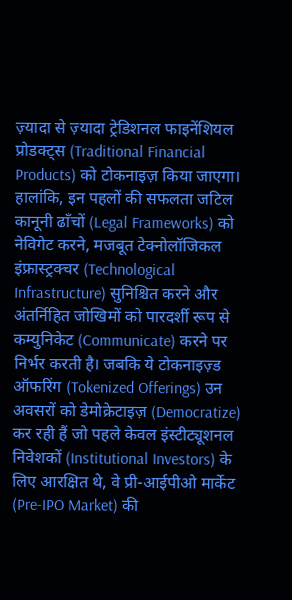ज़्यादा से ज़्यादा ट्रेडिशनल फाइनेंशियल प्रोडक्ट्स (Traditional Financial Products) को टोकनाइज़ किया जाएगा।
हालांकि, इन पहलों की सफलता जटिल कानूनी ढाँचों (Legal Frameworks) को नेविगेट करने, मजबूत टेक्नोलॉजिकल इंफ्रास्ट्रक्चर (Technological Infrastructure) सुनिश्चित करने और अंतर्निहित जोखिमों को पारदर्शी रूप से कम्युनिकेट (Communicate) करने पर निर्भर करती है। जबकि ये टोकनाइज़्ड ऑफरिंग (Tokenized Offerings) उन अवसरों को डेमोक्रेटाइज़ (Democratize) कर रही हैं जो पहले केवल इंस्टीट्यूशनल निवेशकों (Institutional Investors) के लिए आरक्षित थे, वे प्री-आईपीओ मार्केट (Pre-IPO Market) की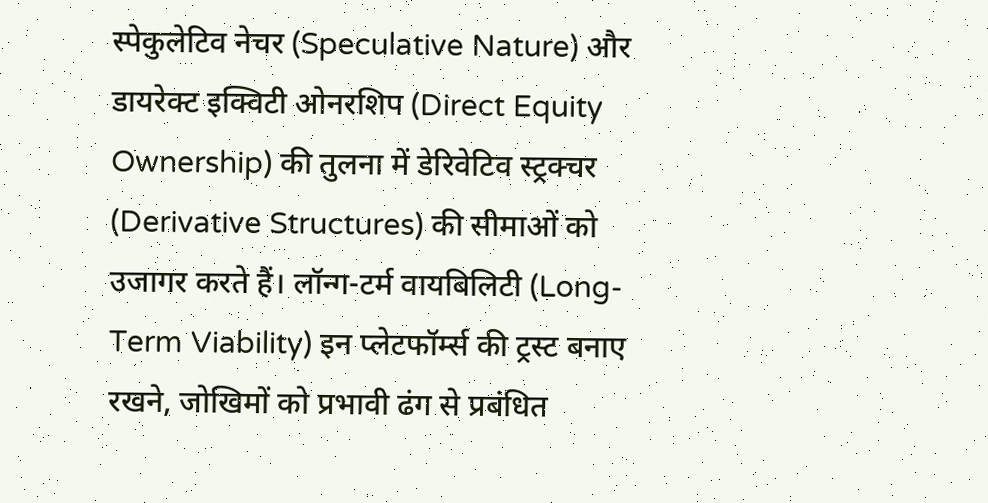स्पेकुलेटिव नेचर (Speculative Nature) और डायरेक्ट इक्विटी ओनरशिप (Direct Equity Ownership) की तुलना में डेरिवेटिव स्ट्रक्चर (Derivative Structures) की सीमाओं को उजागर करते हैं। लॉन्ग-टर्म वायबिलिटी (Long-Term Viability) इन प्लेटफॉर्म्स की ट्रस्ट बनाए रखने, जोखिमों को प्रभावी ढंग से प्रबंधित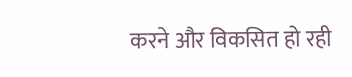करने और विकसित हो रही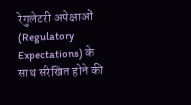रेगुलेटरी अपेक्षाओं (Regulatory Expectations) के साथ संरेखित होने की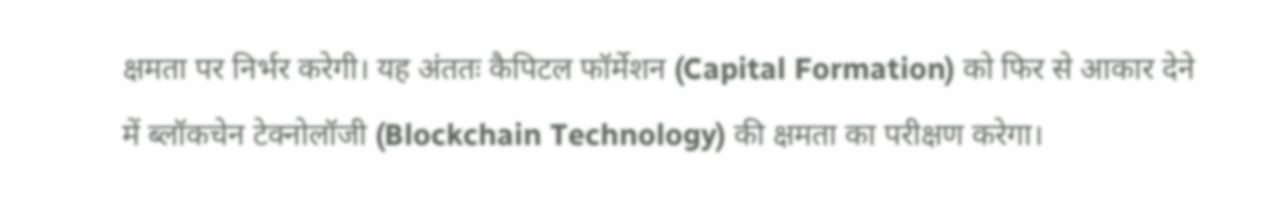क्षमता पर निर्भर करेगी। यह अंततः कैपिटल फॉर्मेशन (Capital Formation) को फिर से आकार देने में ब्लॉकचेन टेक्नोलॉजी (Blockchain Technology) की क्षमता का परीक्षण करेगा।